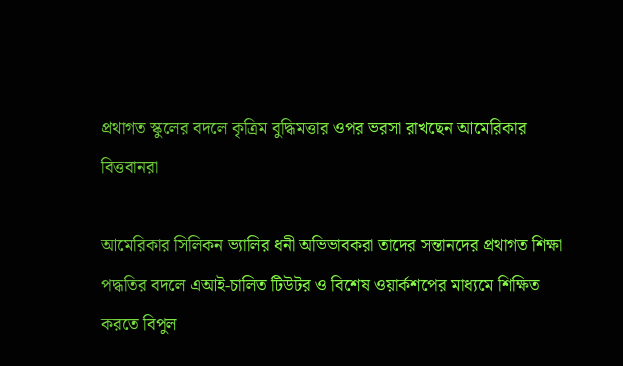প্রথাগত স্কুলের বদলে কৃত্রিম বুদ্ধিমত্তার ওপর ভরসা রাখছেন আমেরিকার বিত্তবানরা

আমেরিকার সিলিকন ভ্যালির ধনী অভিভাবকরা তাদের সন্তানদের প্রথাগত শিক্ষা পদ্ধতির বদলে এআই-চালিত টিউটর ও বিশেষ ওয়ার্কশপের মাধ্যমে শিক্ষিত করতে বিপুল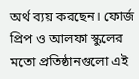অর্থ ব্যয় করছেন। ফোর্জ প্রিপ ও আলফা স্কুলের মতো প্রতিষ্ঠানগুলো এই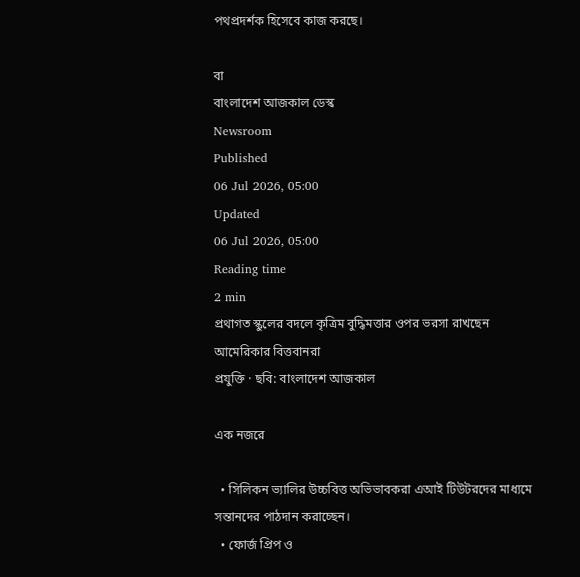পথপ্রদর্শক হিসেবে কাজ করছে।

বা
বাংলাদেশ আজকাল ডেস্ক
Newsroom
Published
06 Jul 2026, 05:00
Updated
06 Jul 2026, 05:00
Reading time
2 min
প্রথাগত স্কুলের বদলে কৃত্রিম বুদ্ধিমত্তার ওপর ভরসা রাখছেন আমেরিকার বিত্তবানরা
প্রযুক্তি · ছবি: বাংলাদেশ আজকাল

এক নজরে

  • সিলিকন ভ্যালির উচ্চবিত্ত অভিভাবকরা এআই টিউটরদের মাধ্যমে সন্তানদের পাঠদান করাচ্ছেন।
  • ফোর্জ প্রিপ ও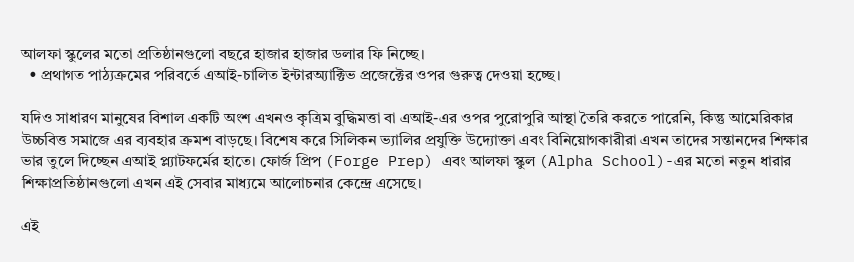আলফা স্কুলের মতো প্রতিষ্ঠানগুলো বছরে হাজার হাজার ডলার ফি নিচ্ছে।
  • প্রথাগত পাঠ্যক্রমের পরিবর্তে এআই-চালিত ইন্টারঅ্যাক্টিভ প্রজেক্টের ওপর গুরুত্ব দেওয়া হচ্ছে।

যদিও সাধারণ মানুষের বিশাল একটি অংশ এখনও কৃত্রিম বুদ্ধিমত্তা বা এআই-এর ওপর পুরোপুরি আস্থা তৈরি করতে পারেনি, কিন্তু আমেরিকার উচ্চবিত্ত সমাজে এর ব্যবহার ক্রমশ বাড়ছে। বিশেষ করে সিলিকন ভ্যালির প্রযুক্তি উদ্যোক্তা এবং বিনিয়োগকারীরা এখন তাদের সন্তানদের শিক্ষার ভার তুলে দিচ্ছেন এআই প্ল্যাটফর্মের হাতে। ফোর্জ প্রিপ (Forge Prep) এবং আলফা স্কুল (Alpha School)-এর মতো নতুন ধারার শিক্ষাপ্রতিষ্ঠানগুলো এখন এই সেবার মাধ্যমে আলোচনার কেন্দ্রে এসেছে।

এই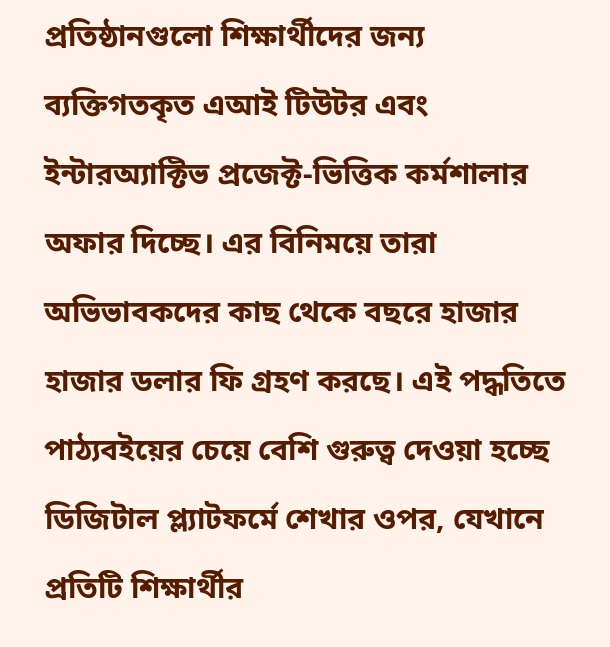প্রতিষ্ঠানগুলো শিক্ষার্থীদের জন্য ব্যক্তিগতকৃত এআই টিউটর এবং ইন্টারঅ্যাক্টিভ প্রজেক্ট-ভিত্তিক কর্মশালার অফার দিচ্ছে। এর বিনিময়ে তারা অভিভাবকদের কাছ থেকে বছরে হাজার হাজার ডলার ফি গ্রহণ করছে। এই পদ্ধতিতে পাঠ্যবইয়ের চেয়ে বেশি গুরুত্ব দেওয়া হচ্ছে ডিজিটাল প্ল্যাটফর্মে শেখার ওপর, যেখানে প্রতিটি শিক্ষার্থীর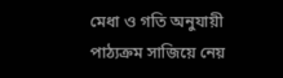মেধা ও গতি অনুযায়ী পাঠ্যক্রম সাজিয়ে নেয়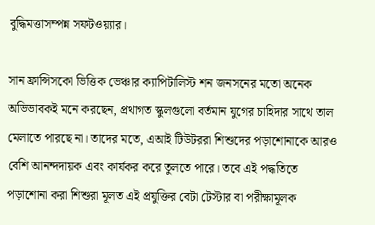বুদ্ধিমত্তাসম্পন্ন সফটওয়্যার।

সান ফ্রান্সিসকো ভিত্তিক ভেঞ্চার ক্যাপিটালিস্ট শন জনসনের মতো অনেক অভিভাবকই মনে করছেন, প্রথাগত স্কুলগুলো বর্তমান যুগের চাহিদার সাথে তাল মেলাতে পারছে না। তাদের মতে, এআই টিউটররা শিশুদের পড়াশোনাকে আরও বেশি আনন্দদায়ক এবং কার্যকর করে তুলতে পারে। তবে এই পদ্ধতিতে পড়াশোনা করা শিশুরা মূলত এই প্রযুক্তির বেটা টেস্টার বা পরীক্ষামূলক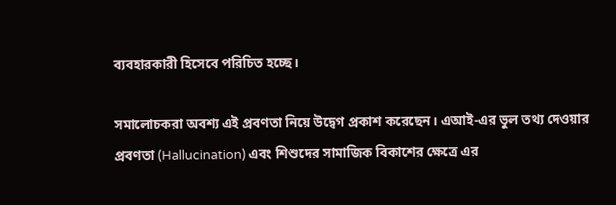ব্যবহারকারী হিসেবে পরিচিত হচ্ছে।

সমালোচকরা অবশ্য এই প্রবণতা নিয়ে উদ্বেগ প্রকাশ করেছেন। এআই-এর ভুল তথ্য দেওয়ার প্রবণতা (Hallucination) এবং শিশুদের সামাজিক বিকাশের ক্ষেত্রে এর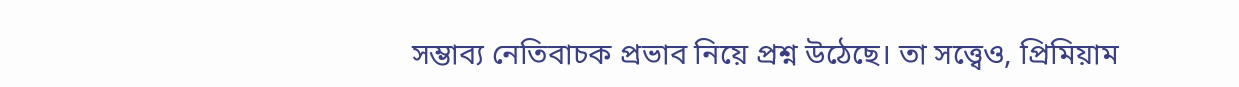সম্ভাব্য নেতিবাচক প্রভাব নিয়ে প্রশ্ন উঠেছে। তা সত্ত্বেও, প্রিমিয়াম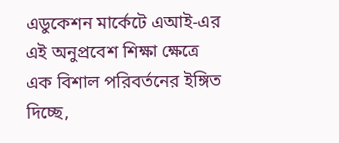এডুকেশন মার্কেটে এআই-এর এই অনুপ্রবেশ শিক্ষা ক্ষেত্রে এক বিশাল পরিবর্তনের ইঙ্গিত দিচ্ছে,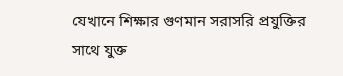যেখানে শিক্ষার গুণমান সরাসরি প্রযুক্তির সাথে যুক্ত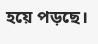হয়ে পড়ছে।